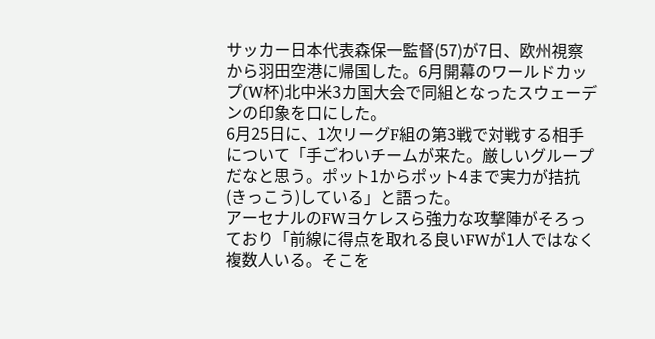サッカー日本代表森保一監督(57)が7日、欧州視察から羽田空港に帰国した。6月開幕のワールドカップ(W杯)北中米3カ国大会で同組となったスウェーデンの印象を口にした。
6月25日に、1次リーグF組の第3戦で対戦する相手について「手ごわいチームが来た。厳しいグループだなと思う。ポット1からポット4まで実力が拮抗(きっこう)している」と語った。
アーセナルのFWヨケレスら強力な攻撃陣がそろっており「前線に得点を取れる良いFWが1人ではなく複数人いる。そこを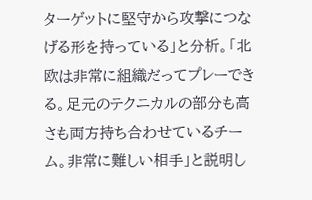ターゲットに堅守から攻撃につなげる形を持っている」と分析。「北欧は非常に組織だってプレーできる。足元のテクニカルの部分も高さも両方持ち合わせているチーム。非常に難しい相手」と説明し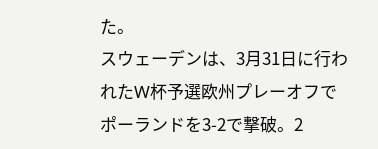た。
スウェーデンは、3月31日に行われたW杯予選欧州プレーオフでポーランドを3-2で撃破。2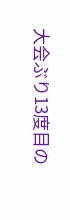大会ぶり13度目の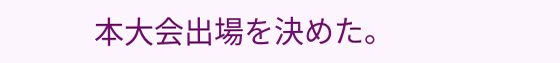本大会出場を決めた。